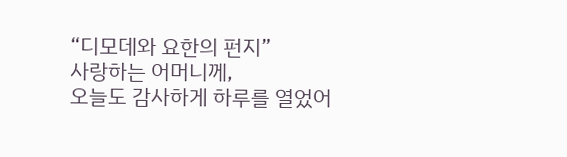“디모데와 요한의 펀지”
사랑하는 어머니께,
오늘도 감사하게 하루를 열었어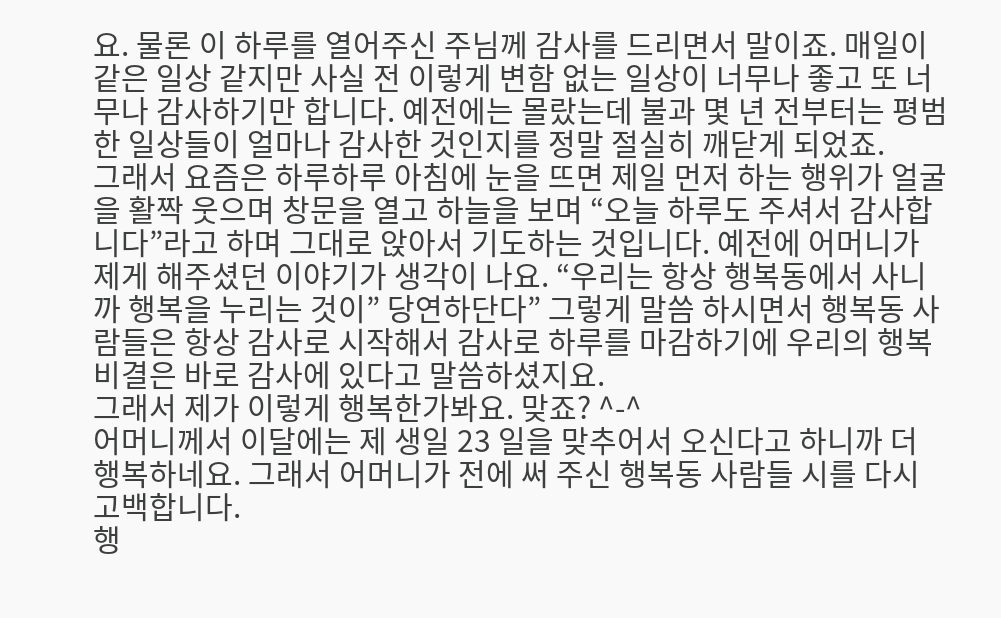요. 물론 이 하루를 열어주신 주님께 감사를 드리면서 말이죠. 매일이 같은 일상 같지만 사실 전 이렇게 변함 없는 일상이 너무나 좋고 또 너무나 감사하기만 합니다. 예전에는 몰랐는데 불과 몇 년 전부터는 평범한 일상들이 얼마나 감사한 것인지를 정말 절실히 깨닫게 되었죠.
그래서 요즘은 하루하루 아침에 눈을 뜨면 제일 먼저 하는 행위가 얼굴을 활짝 웃으며 창문을 열고 하늘을 보며 “오늘 하루도 주셔서 감사합니다”라고 하며 그대로 앉아서 기도하는 것입니다. 예전에 어머니가 제게 해주셨던 이야기가 생각이 나요. “우리는 항상 행복동에서 사니까 행복을 누리는 것이” 당연하단다” 그렇게 말씀 하시면서 행복동 사람들은 항상 감사로 시작해서 감사로 하루를 마감하기에 우리의 행복 비결은 바로 감사에 있다고 말씀하셨지요.
그래서 제가 이렇게 행복한가봐요. 맞죠? ^-^
어머니께서 이달에는 제 생일 23 일을 맞추어서 오신다고 하니까 더 행복하네요. 그래서 어머니가 전에 써 주신 행복동 사람들 시를 다시 고백합니다.
행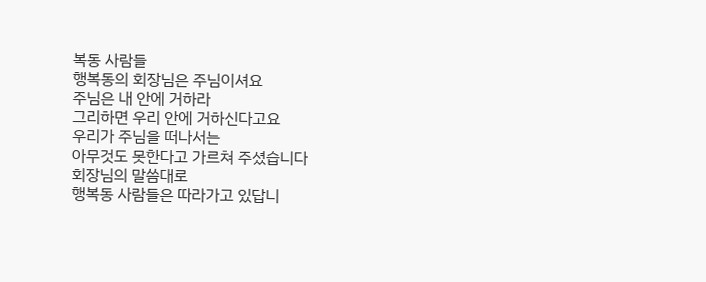복동 사람들
행복동의 회장님은 주님이셔요
주님은 내 안에 거하라
그리하면 우리 안에 거하신다고요
우리가 주님을 떠나서는
아무것도 못한다고 가르쳐 주셨습니다
회장님의 말씀대로
행복동 사람들은 따라가고 있답니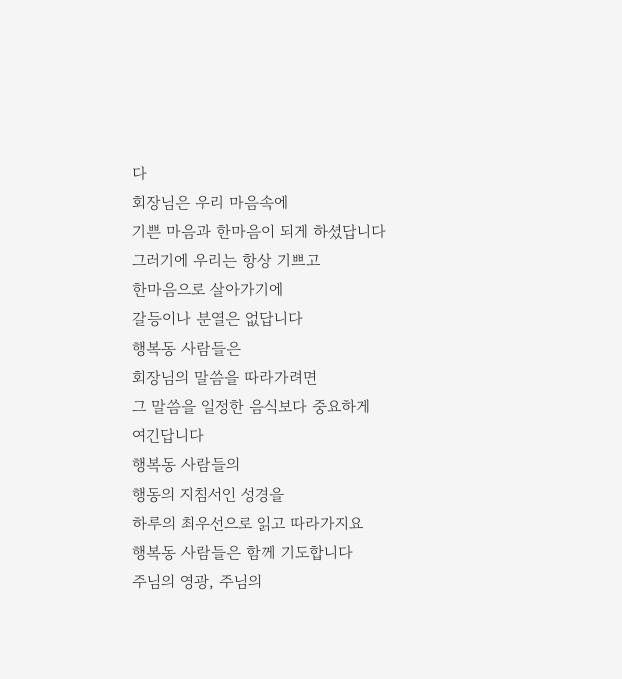다
회장님은 우리 마음속에
기쁜 마음과 한마음이 되게 하셨답니다
그러기에 우리는 항상 기쁘고
한마음으로 살아가기에
갈등이나 분열은 없답니다
행복동 사람들은
회장님의 말씀을 따라가려면
그 말씀을 일정한 음식보다 중요하게
여긴답니다
행복동 사람들의
행동의 지침서인 성경을
하루의 최우선으로 읽고 따라가지요
행복동 사람들은 함께 기도합니다
주님의 영광, 주님의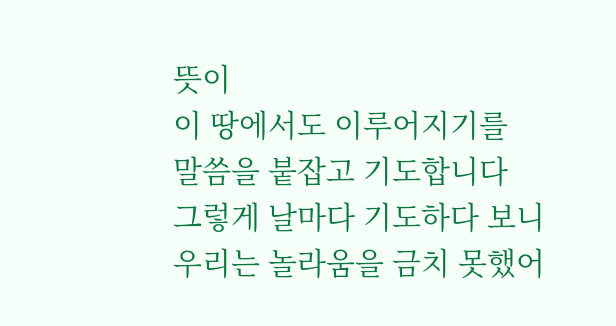뜻이
이 땅에서도 이루어지기를
말씀을 붙잡고 기도합니다
그렇게 날마다 기도하다 보니
우리는 놀라움을 금치 못했어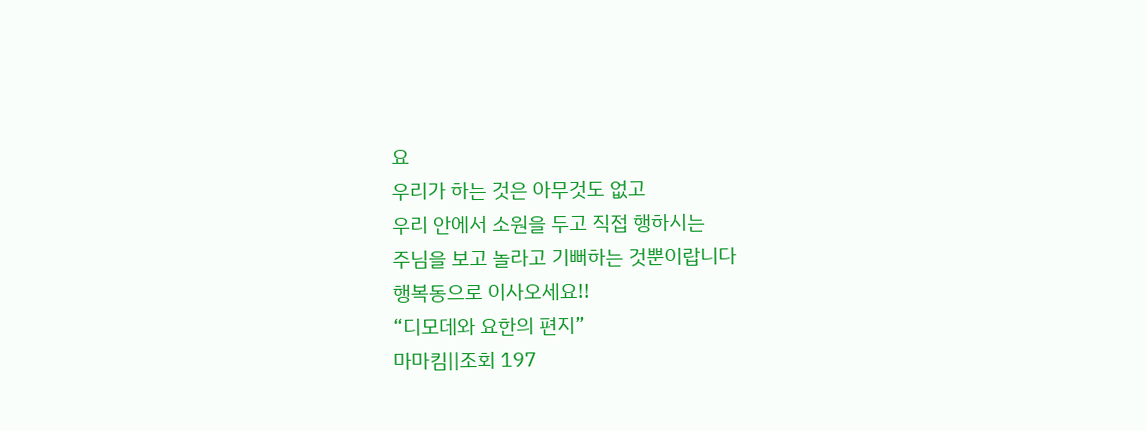요
우리가 하는 것은 아무것도 없고
우리 안에서 소원을 두고 직접 행하시는
주님을 보고 놀라고 기뻐하는 것뿐이랍니다
행복동으로 이사오세요!!
“디모데와 요한의 편지”
마마킴||조회 197